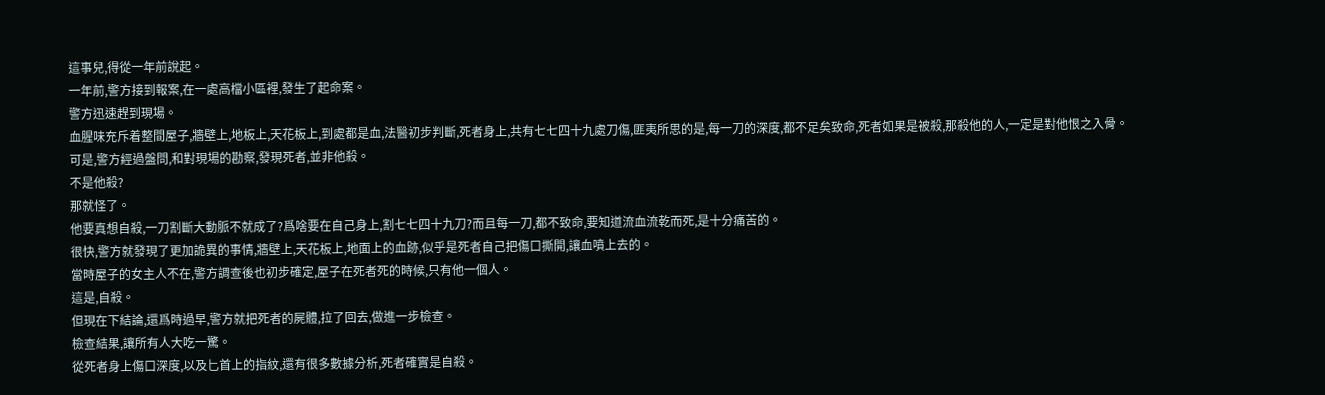這事兒,得從一年前說起。
一年前,警方接到報案,在一處高檔小區裡,發生了起命案。
警方迅速趕到現場。
血腥味充斥着整間屋子,牆壁上,地板上,天花板上,到處都是血,法醫初步判斷,死者身上,共有七七四十九處刀傷,匪夷所思的是,每一刀的深度,都不足矣致命,死者如果是被殺,那殺他的人,一定是對他恨之入骨。
可是,警方經過盤問,和對現場的勘察,發現死者,並非他殺。
不是他殺?
那就怪了。
他要真想自殺,一刀割斷大動脈不就成了?爲啥要在自己身上,割七七四十九刀?而且每一刀,都不致命,要知道流血流乾而死,是十分痛苦的。
很快,警方就發現了更加詭異的事情,牆壁上,天花板上,地面上的血跡,似乎是死者自己把傷口撕開,讓血噴上去的。
當時屋子的女主人不在,警方調查後也初步確定,屋子在死者死的時候,只有他一個人。
這是,自殺。
但現在下結論,還爲時過早,警方就把死者的屍體,拉了回去,做進一步檢查。
檢查結果,讓所有人大吃一驚。
從死者身上傷口深度,以及匕首上的指紋,還有很多數據分析,死者確實是自殺。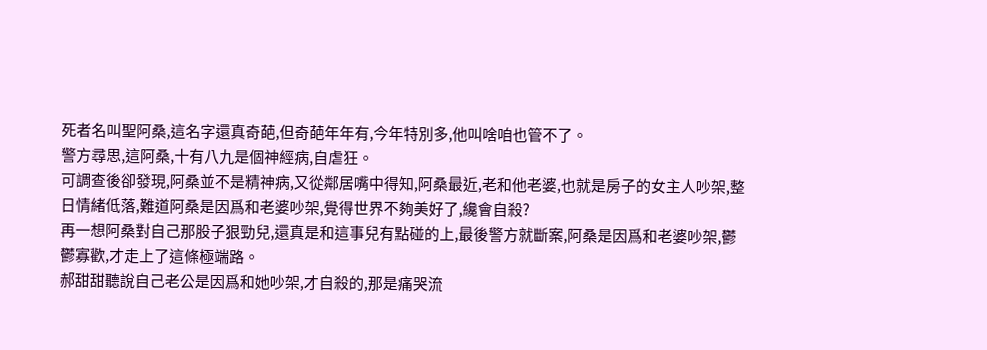死者名叫聖阿桑,這名字還真奇葩,但奇葩年年有,今年特別多,他叫啥咱也管不了。
警方尋思,這阿桑,十有八九是個神經病,自虐狂。
可調查後卻發現,阿桑並不是精神病,又從鄰居嘴中得知,阿桑最近,老和他老婆,也就是房子的女主人吵架,整日情緒低落,難道阿桑是因爲和老婆吵架,覺得世界不夠美好了,纔會自殺?
再一想阿桑對自己那股子狠勁兒,還真是和這事兒有點碰的上,最後警方就斷案,阿桑是因爲和老婆吵架,鬱鬱寡歡,才走上了這條極端路。
郝甜甜聽說自己老公是因爲和她吵架,才自殺的,那是痛哭流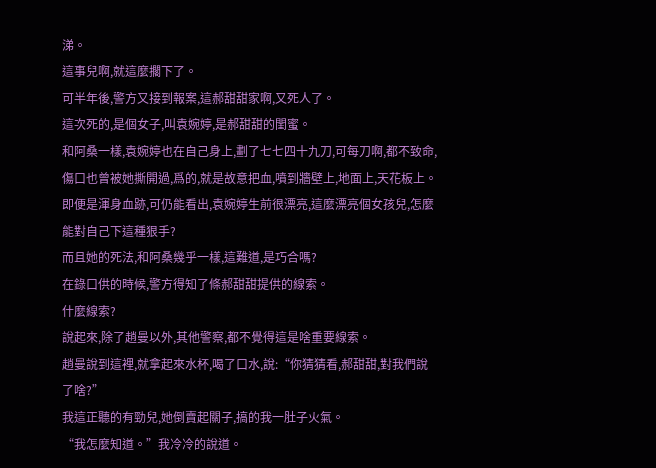涕。
這事兒啊,就這麼擱下了。
可半年後,警方又接到報案,這郝甜甜家啊,又死人了。
這次死的,是個女子,叫袁婉婷,是郝甜甜的閨蜜。
和阿桑一樣,袁婉婷也在自己身上,劃了七七四十九刀,可每刀啊,都不致命,傷口也曾被她撕開過,爲的,就是故意把血,噴到牆壁上,地面上,天花板上。
即便是渾身血跡,可仍能看出,袁婉婷生前很漂亮,這麼漂亮個女孩兒,怎麼能對自己下這種狠手?
而且她的死法,和阿桑幾乎一樣,這難道,是巧合嗎?
在錄口供的時候,警方得知了條郝甜甜提供的線索。
什麼線索?
說起來,除了趙曼以外,其他警察,都不覺得這是啥重要線索。
趙曼說到這裡,就拿起來水杯,喝了口水,說:“你猜猜看,郝甜甜,對我們說了啥?”
我這正聽的有勁兒,她倒賣起關子,搞的我一肚子火氣。
“我怎麼知道。”我冷冷的說道。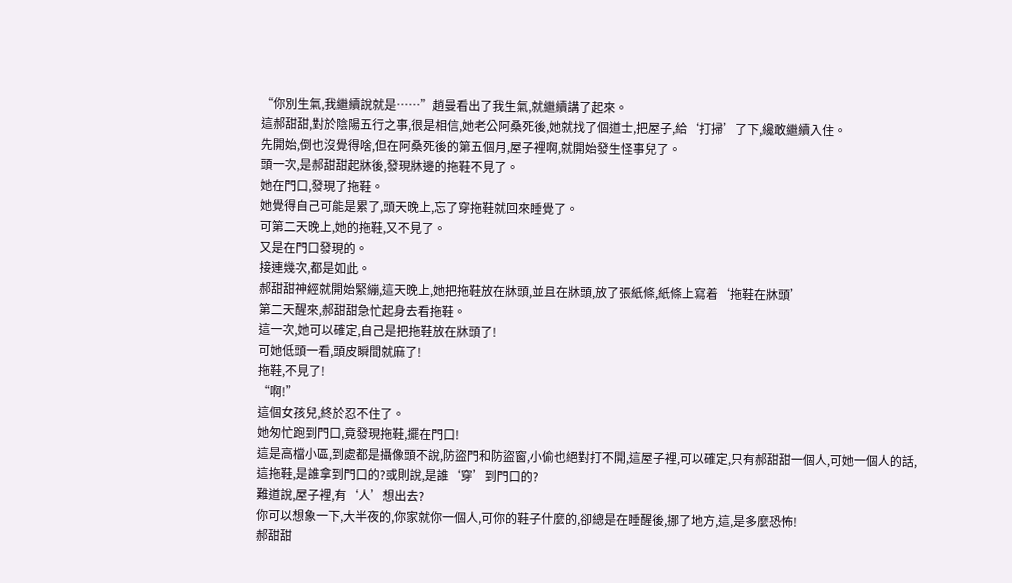“你別生氣,我繼續說就是……”趙曼看出了我生氣,就繼續講了起來。
這郝甜甜,對於陰陽五行之事,很是相信,她老公阿桑死後,她就找了個道士,把屋子,給‘打掃’了下,纔敢繼續入住。
先開始,倒也沒覺得啥,但在阿桑死後的第五個月,屋子裡啊,就開始發生怪事兒了。
頭一次,是郝甜甜起牀後,發現牀邊的拖鞋不見了。
她在門口,發現了拖鞋。
她覺得自己可能是累了,頭天晚上,忘了穿拖鞋就回來睡覺了。
可第二天晚上,她的拖鞋,又不見了。
又是在門口發現的。
接連幾次,都是如此。
郝甜甜神經就開始緊繃,這天晚上,她把拖鞋放在牀頭,並且在牀頭,放了張紙條,紙條上寫着‘拖鞋在牀頭’
第二天醒來,郝甜甜急忙起身去看拖鞋。
這一次,她可以確定,自己是把拖鞋放在牀頭了!
可她低頭一看,頭皮瞬間就麻了!
拖鞋,不見了!
“啊!”
這個女孩兒,終於忍不住了。
她匆忙跑到門口,竟發現拖鞋,擺在門口!
這是高檔小區,到處都是攝像頭不說,防盜門和防盜窗,小偷也絕對打不開,這屋子裡,可以確定,只有郝甜甜一個人,可她一個人的話,這拖鞋,是誰拿到門口的?或則說,是誰‘穿’到門口的?
難道說,屋子裡,有‘人’想出去?
你可以想象一下,大半夜的,你家就你一個人,可你的鞋子什麼的,卻總是在睡醒後,挪了地方,這,是多麼恐怖!
郝甜甜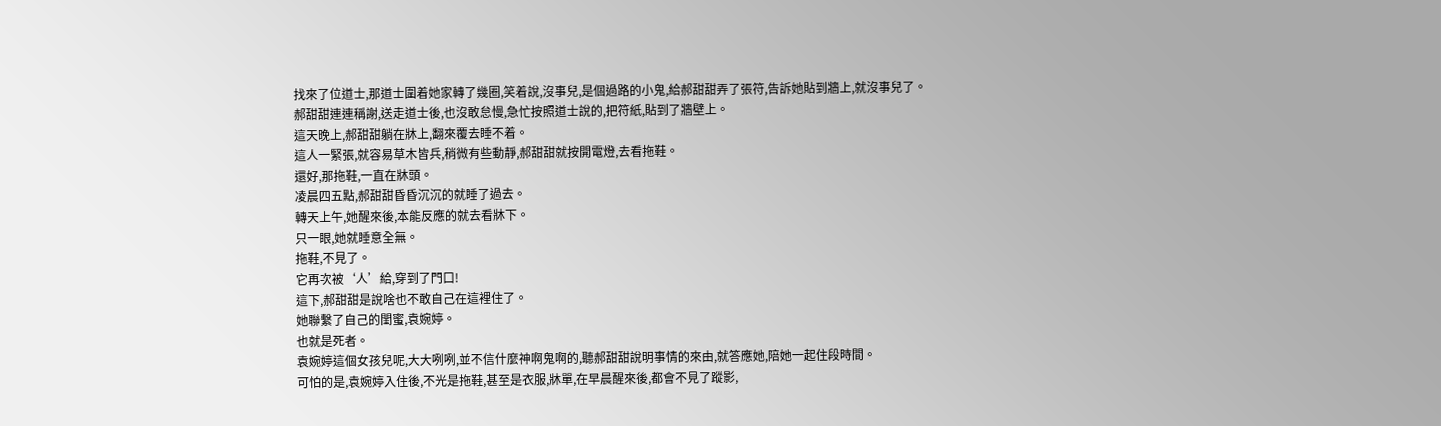找來了位道士,那道士圍着她家轉了幾圈,笑着說,沒事兒,是個過路的小鬼,給郝甜甜弄了張符,告訴她貼到牆上,就沒事兒了。
郝甜甜連連稱謝,送走道士後,也沒敢怠慢,急忙按照道士說的,把符紙,貼到了牆壁上。
這天晚上,郝甜甜躺在牀上,翻來覆去睡不着。
這人一緊張,就容易草木皆兵,稍微有些動靜,郝甜甜就按開電燈,去看拖鞋。
還好,那拖鞋,一直在牀頭。
凌晨四五點,郝甜甜昏昏沉沉的就睡了過去。
轉天上午,她醒來後,本能反應的就去看牀下。
只一眼,她就睡意全無。
拖鞋,不見了。
它再次被‘人’給,穿到了門口!
這下,郝甜甜是說啥也不敢自己在這裡住了。
她聯繫了自己的閨蜜,袁婉婷。
也就是死者。
袁婉婷這個女孩兒呢,大大咧咧,並不信什麼神啊鬼啊的,聽郝甜甜說明事情的來由,就答應她,陪她一起住段時間。
可怕的是,袁婉婷入住後,不光是拖鞋,甚至是衣服,牀單,在早晨醒來後,都會不見了蹤影,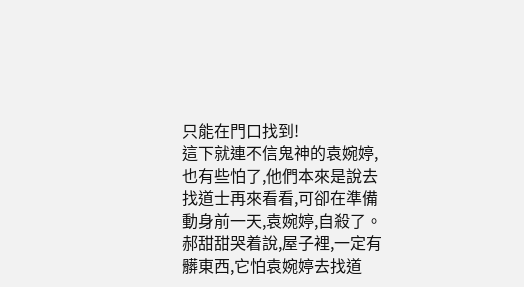只能在門口找到!
這下就連不信鬼神的袁婉婷,也有些怕了,他們本來是說去找道士再來看看,可卻在準備動身前一天,袁婉婷,自殺了。
郝甜甜哭着說,屋子裡,一定有髒東西,它怕袁婉婷去找道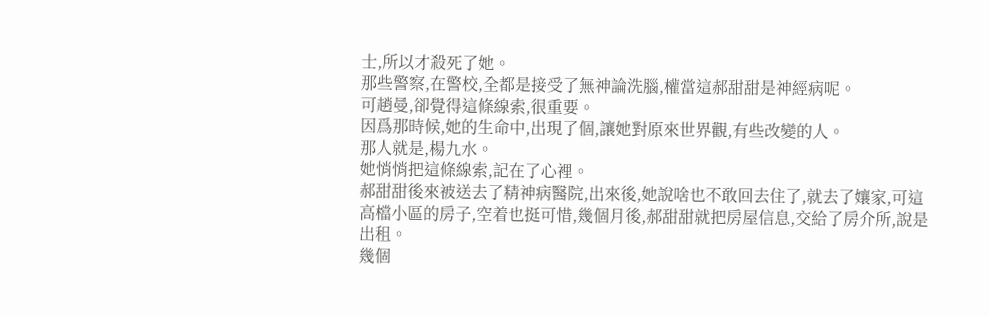士,所以才殺死了她。
那些警察,在警校,全都是接受了無神論洗腦,權當這郝甜甜是神經病呢。
可趙曼,卻覺得這條線索,很重要。
因爲那時候,她的生命中,出現了個,讓她對原來世界觀,有些改變的人。
那人就是,楊九水。
她悄悄把這條線索,記在了心裡。
郝甜甜後來被送去了精神病醫院,出來後,她說啥也不敢回去住了,就去了孃家,可這高檔小區的房子,空着也挺可惜,幾個月後,郝甜甜就把房屋信息,交給了房介所,說是出租。
幾個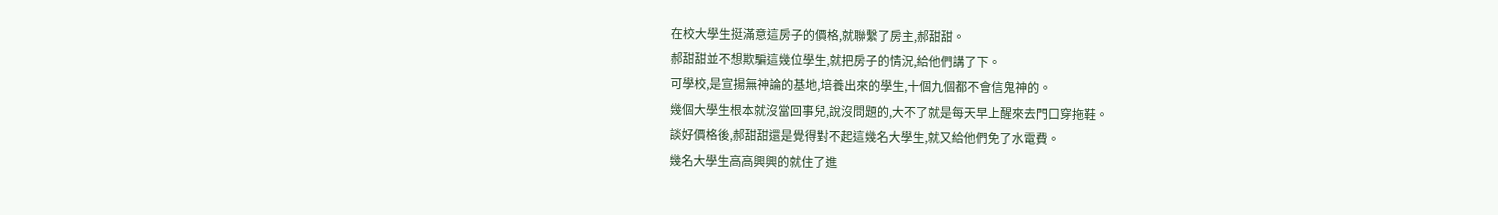在校大學生挺滿意這房子的價格,就聯繫了房主,郝甜甜。
郝甜甜並不想欺騙這幾位學生,就把房子的情況,給他們講了下。
可學校,是宣揚無神論的基地,培養出來的學生,十個九個都不會信鬼神的。
幾個大學生根本就沒當回事兒,說沒問題的,大不了就是每天早上醒來去門口穿拖鞋。
談好價格後,郝甜甜還是覺得對不起這幾名大學生,就又給他們免了水電費。
幾名大學生高高興興的就住了進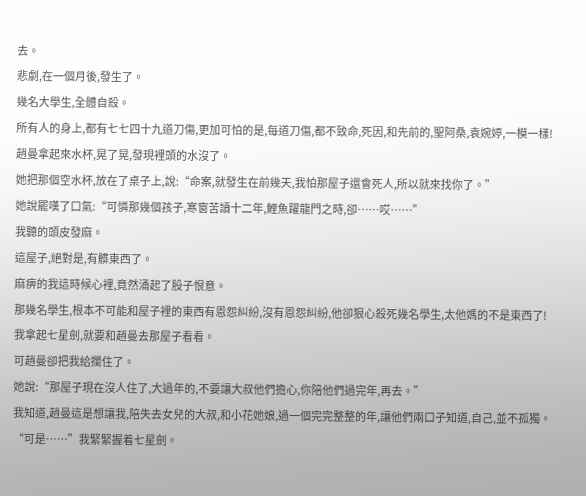去。
悲劇,在一個月後,發生了。
幾名大學生,全體自殺。
所有人的身上,都有七七四十九道刀傷,更加可怕的是,每道刀傷,都不致命,死因,和先前的,聖阿桑,袁婉婷,一模一樣!
趙曼拿起來水杯,晃了晃,發現裡頭的水沒了。
她把那個空水杯,放在了桌子上,說:“命案,就發生在前幾天,我怕那屋子還會死人,所以就來找你了。”
她說罷嘆了口氣:“可憐那幾個孩子,寒窗苦讀十二年,鯉魚躍龍門之時,卻……哎……”
我聽的頭皮發麻。
這屋子,絕對是,有髒東西了。
麻痹的我這時候心裡,竟然涌起了股子恨意。
那幾名學生,根本不可能和屋子裡的東西有恩怨糾紛,沒有恩怨糾紛,他卻狠心殺死幾名學生,太他媽的不是東西了!
我拿起七星劍,就要和趙曼去那屋子看看。
可趙曼卻把我給攔住了。
她說:“那屋子現在沒人住了,大過年的,不要讓大叔他們擔心,你陪他們過完年,再去。”
我知道,趙曼這是想讓我,陪失去女兒的大叔,和小花她娘,過一個完完整整的年,讓他們兩口子知道,自己,並不孤獨。
“可是……”我緊緊握着七星劍。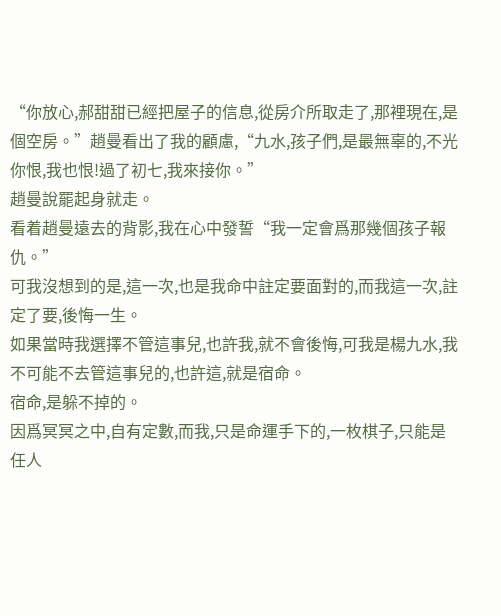“你放心,郝甜甜已經把屋子的信息,從房介所取走了,那裡現在,是個空房。”趙曼看出了我的顧慮,“九水,孩子們,是最無辜的,不光你恨,我也恨!過了初七,我來接你。”
趙曼說罷起身就走。
看着趙曼遠去的背影,我在心中發誓“我一定會爲那幾個孩子報仇。”
可我沒想到的是,這一次,也是我命中註定要面對的,而我這一次,註定了要,後悔一生。
如果當時我選擇不管這事兒,也許我,就不會後悔,可我是楊九水,我不可能不去管這事兒的,也許這,就是宿命。
宿命,是躲不掉的。
因爲冥冥之中,自有定數,而我,只是命運手下的,一枚棋子,只能是任人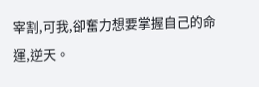宰割,可我,卻奮力想要掌握自己的命運,逆天。